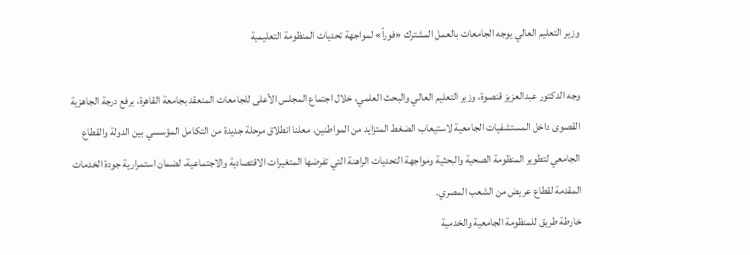وزير التعليم العالي يوجه الجامعات بالعمل المشترك «فوراً» لمواجهة تحديات المنظومة التعليمية

وجه الدكتور عبدالعزيز قنصوة، وزير التعليم العالي والبحث العلمي، خلال اجتماع المجلس الأعلى للجامعات المنعقد بجامعة القاهرة، برفع درجة الجاهزية القصوى داخل المستشفيات الجامعية لاستيعاب الضغط المتزايد من المواطنين، معلنا انطلاق مرحلة جديدة من التكامل المؤسسي بين الدولة والقطاع الجامعي لتطوير المنظومة الصحية والبحثية ومواجهة التحديات الراهنة التي تفرضها المتغيرات الاقتصادية والاجتماعية، لضمان استمرارية جودة الخدمات المقدمة لقطاع عريض من الشعب المصري.
خارطة طريق للمنظومة الجامعية والخدمية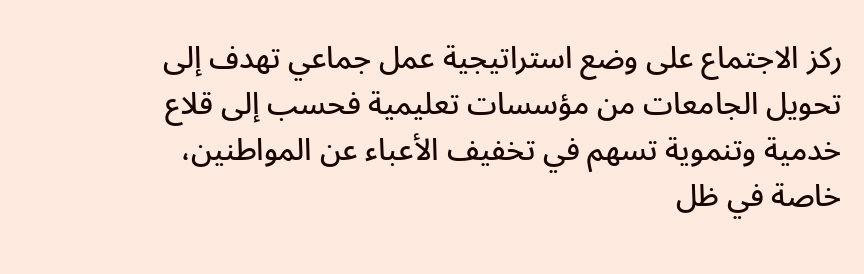ركز الاجتماع على وضع استراتيجية عمل جماعي تهدف إلى تحويل الجامعات من مؤسسات تعليمية فحسب إلى قلاع خدمية وتنموية تسهم في تخفيف الأعباء عن المواطنين، خاصة في ظل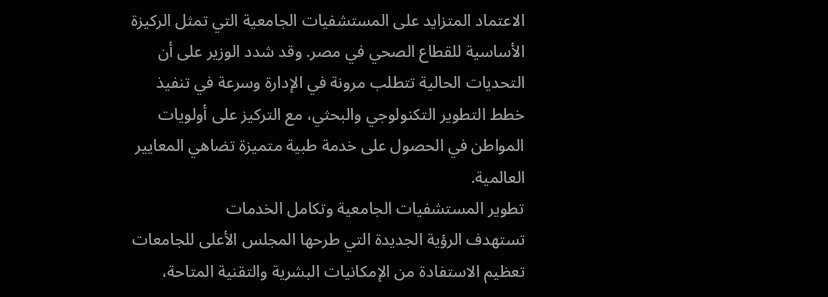الاعتماد المتزايد على المستشفيات الجامعية التي تمثل الركيزة الأساسية للقطاع الصحي في مصر. وقد شدد الوزير على أن التحديات الحالية تتطلب مرونة في الإدارة وسرعة في تنفيذ خطط التطوير التكنولوجي والبحثي، مع التركيز على أولويات المواطن في الحصول على خدمة طبية متميزة تضاهي المعايير العالمية.
تطوير المستشفيات الجامعية وتكامل الخدمات
تستهدف الرؤية الجديدة التي طرحها المجلس الأعلى للجامعات تعظيم الاستفادة من الإمكانيات البشرية والتقنية المتاحة،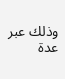وذلك عبر عدة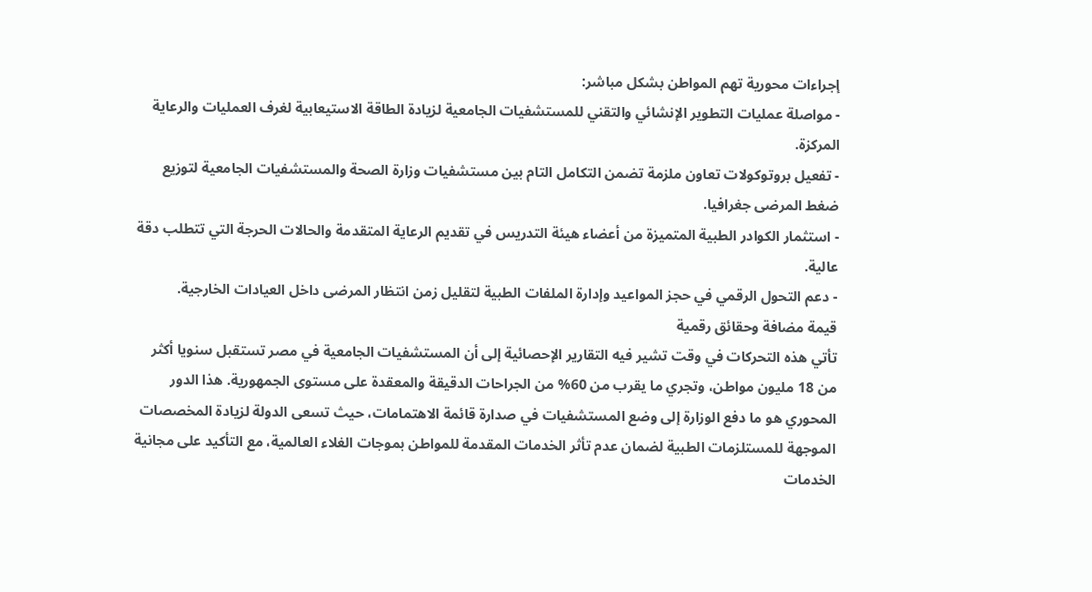إجراءات محورية تهم المواطن بشكل مباشر:
- مواصلة عمليات التطوير الإنشائي والتقني للمستشفيات الجامعية لزيادة الطاقة الاستيعابية لغرف العمليات والرعاية المركزة.
- تفعيل بروتوكولات تعاون ملزمة تضمن التكامل التام بين مستشفيات وزارة الصحة والمستشفيات الجامعية لتوزيع ضغط المرضى جغرافيا.
- استثمار الكوادر الطبية المتميزة من أعضاء هيئة التدريس في تقديم الرعاية المتقدمة والحالات الحرجة التي تتطلب دقة عالية.
- دعم التحول الرقمي في حجز المواعيد وإدارة الملفات الطبية لتقليل زمن انتظار المرضى داخل العيادات الخارجية.
قيمة مضافة وحقائق رقمية
تأتي هذه التحركات في وقت تشير فيه التقارير الإحصائية إلى أن المستشفيات الجامعية في مصر تستقبل سنويا أكثر من 18 مليون مواطن، وتجري ما يقرب من 60% من الجراحات الدقيقة والمعقدة على مستوى الجمهورية. هذا الدور المحوري هو ما دفع الوزارة إلى وضع المستشفيات في صدارة قائمة الاهتمامات، حيث تسعى الدولة لزيادة المخصصات الموجهة للمستلزمات الطبية لضمان عدم تأثر الخدمات المقدمة للمواطن بموجات الغلاء العالمية، مع التأكيد على مجانية الخدمات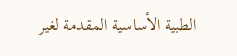الطبية الأساسية المقدمة لغير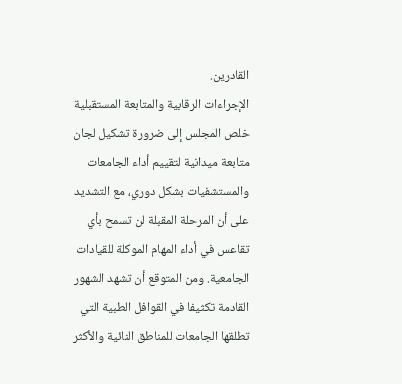القادرين.
الإجراءات الرقابية والمتابعة المستقبلية
خلص المجلس إلى ضرورة تشكيل لجان متابعة ميدانية لتقييم أداء الجامعات والمستشفيات بشكل دوري، مع التشديد على أن المرحلة المقبلة لن تسمح بأي تقاعس في أداء المهام الموكلة للقيادات الجامعية. ومن المتوقع أن تشهد الشهور القادمة تكثيفا في القوافل الطبية التي تطلقها الجامعات للمناطق النائية والأكثر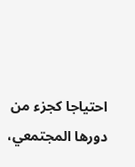احتياجا كجزء من دورها المجتمعي،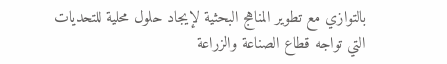بالتوازي مع تطوير المناهج البحثية لإيجاد حلول محلية للتحديات التي تواجه قطاع الصناعة والزراعة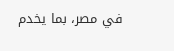في مصر، بما يخدم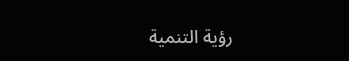رؤية التنمية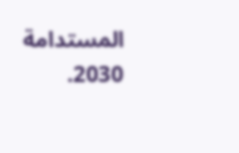المستدامة 2030.